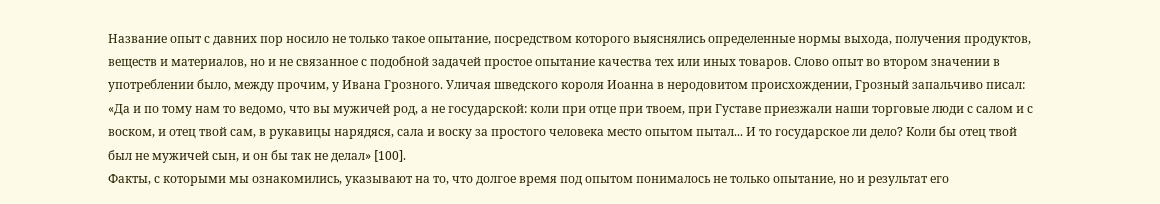Название опыт с давних пор носило не только такое опытание, посредством которого выяснялись определенные нормы выхода, получения продуктов, веществ и материалов, но и не связанное с подобной задачей простое опытание качества тех или иных товаров. Слово опыт во втором значении в употреблении было, между прочим, у Ивана Грозного. Уличая шведского короля Иоанна в неродовитом происхождении, Грозный запальчиво писал: «Да и по тому нам то ведомо, что вы мужичей род, а не государской: коли при отце при твоем, при Густаве приезжали наши торговые люди с салом и с воском, и отец твой сам, в рукавицы нарядяся, сала и воску за простого человека место опытом пытал... И то государское ли дело? Коли бы отец твой был не мужичей сын, и он бы так не делал» [100].
Факты, с которыми мы ознакомились, указывают на то, что долгое время под опытом понималось не только опытание, но и результат его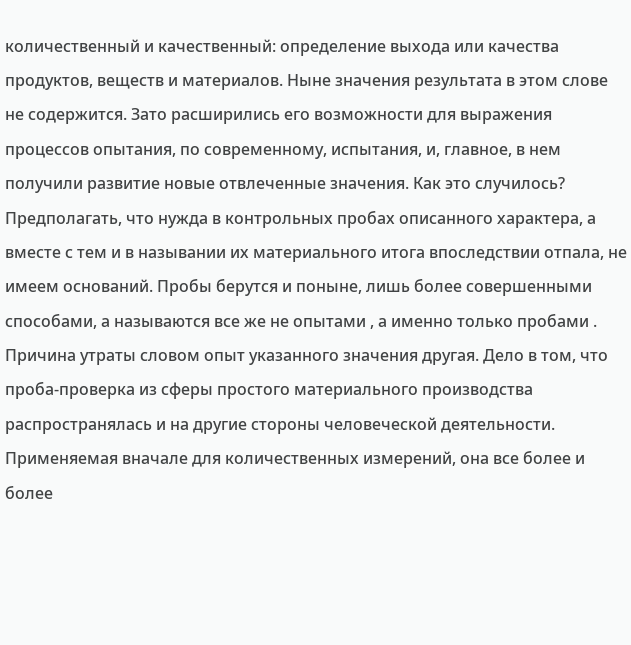количественный и качественный: определение выхода или качества продуктов, веществ и материалов. Ныне значения результата в этом слове не содержится. Зато расширились его возможности для выражения процессов опытания, по современному, испытания, и, главное, в нем получили развитие новые отвлеченные значения. Как это случилось? Предполагать, что нужда в контрольных пробах описанного характера, а вместе с тем и в назывании их материального итога впоследствии отпала, не имеем оснований. Пробы берутся и поныне, лишь более совершенными способами, а называются все же не опытами , а именно только пробами .
Причина утраты словом опыт указанного значения другая. Дело в том, что проба-проверка из сферы простого материального производства распространялась и на другие стороны человеческой деятельности. Применяемая вначале для количественных измерений, она все более и более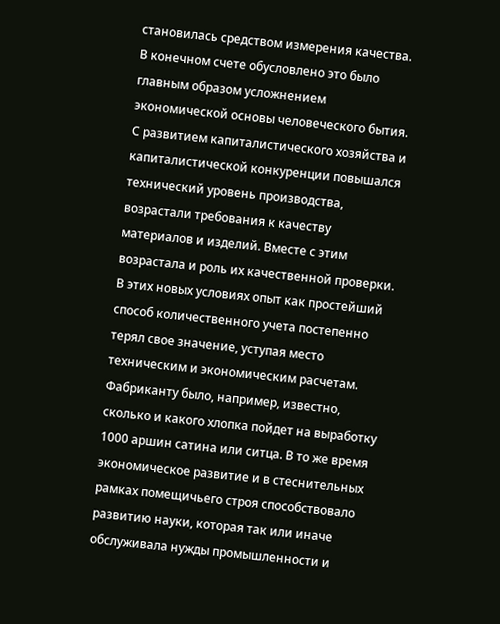становилась средством измерения качества. В конечном счете обусловлено это было главным образом усложнением экономической основы человеческого бытия. С развитием капиталистического хозяйства и капиталистической конкуренции повышался технический уровень производства, возрастали требования к качеству материалов и изделий. Вместе с этим возрастала и роль их качественной проверки. В этих новых условиях опыт как простейший способ количественного учета постепенно терял свое значение, уступая место техническим и экономическим расчетам. Фабриканту было, например, известно, сколько и какого хлопка пойдет на выработку 1000 аршин сатина или ситца. В то же время экономическое развитие и в стеснительных рамках помещичьего строя способствовало развитию науки, которая так или иначе обслуживала нужды промышленности и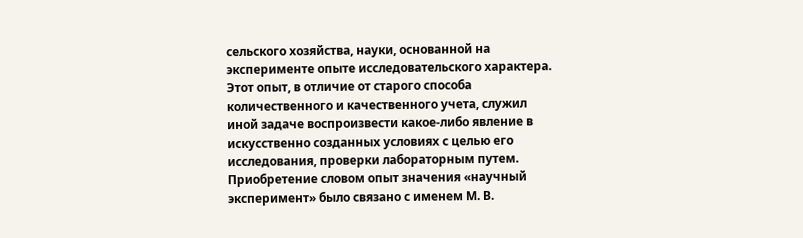сельского хозяйства, науки, основанной на эксперименте опыте исследовательского характера. Этот опыт, в отличие от старого способа количественного и качественного учета, служил иной задаче воспроизвести какое-либо явление в искусственно созданных условиях с целью его исследования, проверки лабораторным путем.
Приобретение словом опыт значения «научный эксперимент» было связано с именем М. В.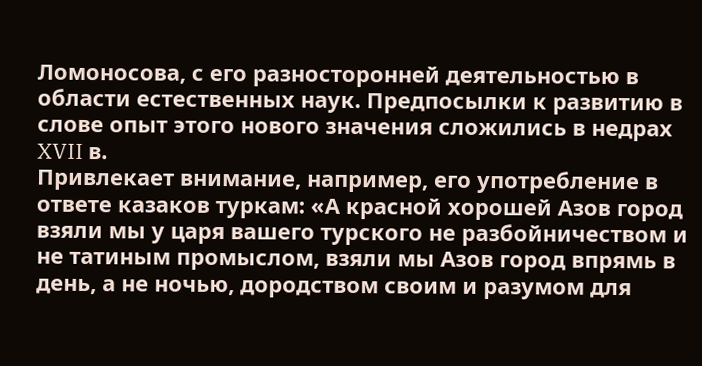Ломоносова, с его разносторонней деятельностью в области естественных наук. Предпосылки к развитию в слове опыт этого нового значения сложились в недрах XVII в.
Привлекает внимание, например, его употребление в ответе казаков туркам: «А красной хорошей Азов город взяли мы у царя вашего турского не разбойничеством и не татиным промыслом, взяли мы Азов город впрямь в день, а не ночью, дородством своим и разумом для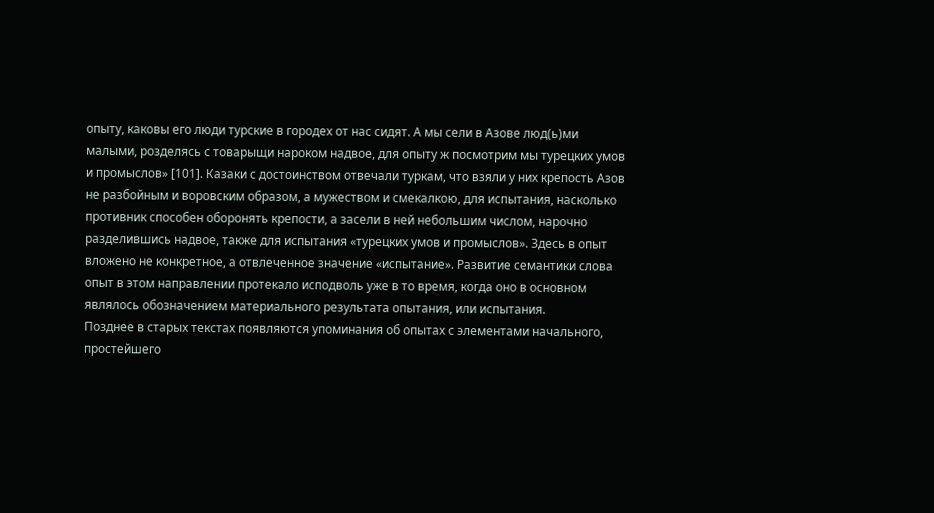опыту, каковы его люди турские в городех от нас сидят. А мы сели в Азове люд(ь)ми
малыми, розделясь с товарыщи нароком надвое, для опыту ж посмотрим мы турецких умов и промыслов» [101]. Казаки с достоинством отвечали туркам, что взяли у них крепость Азов не разбойным и воровским образом, а мужеством и смекалкою, для испытания, насколько противник способен оборонять крепости, а засели в ней небольшим числом, нарочно разделившись надвое, также для испытания «турецких умов и промыслов». Здесь в опыт вложено не конкретное, а отвлеченное значение «испытание». Развитие семантики слова опыт в этом направлении протекало исподволь уже в то время, когда оно в основном являлось обозначением материального результата опытания, или испытания.
Позднее в старых текстах появляются упоминания об опытах с элементами начального, простейшего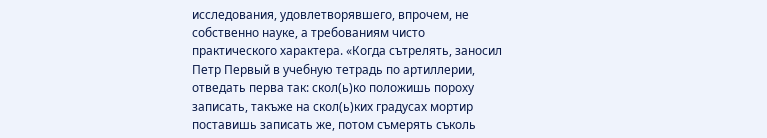исследования, удовлетворявшего, впрочем, не собственно науке, а требованиям чисто практического характера. «Когда сътрелять, заносил Петр Первый в учебную тетрадь по артиллерии, отведать перва так: скол(ь)ко положишь пороху записать, такъже на скол(ь)ких градусах мортир поставишь записать же, потом съмерять съколь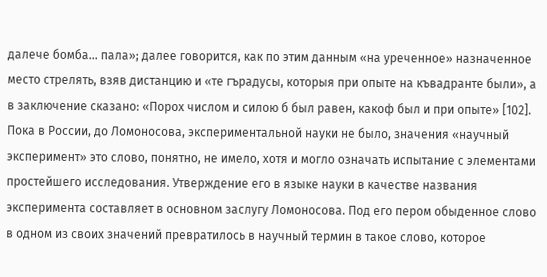далече бомба... пала»; далее говорится, как по этим данным «на уреченное» назначенное место стрелять, взяв дистанцию и «те гърадусы, которыя при опыте на къвадранте были», а в заключение сказано: «Порох числом и силою б был равен, какоф был и при опыте» [102].
Пока в России, до Ломоносова, экспериментальной науки не было, значения «научный эксперимент» это слово, понятно, не имело, хотя и могло означать испытание с элементами простейшего исследования. Утверждение его в языке науки в качестве названия эксперимента составляет в основном заслугу Ломоносова. Под его пером обыденное слово в одном из своих значений превратилось в научный термин в такое слово, которое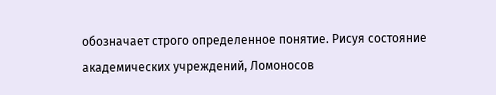обозначает строго определенное понятие. Рисуя состояние академических учреждений, Ломоносов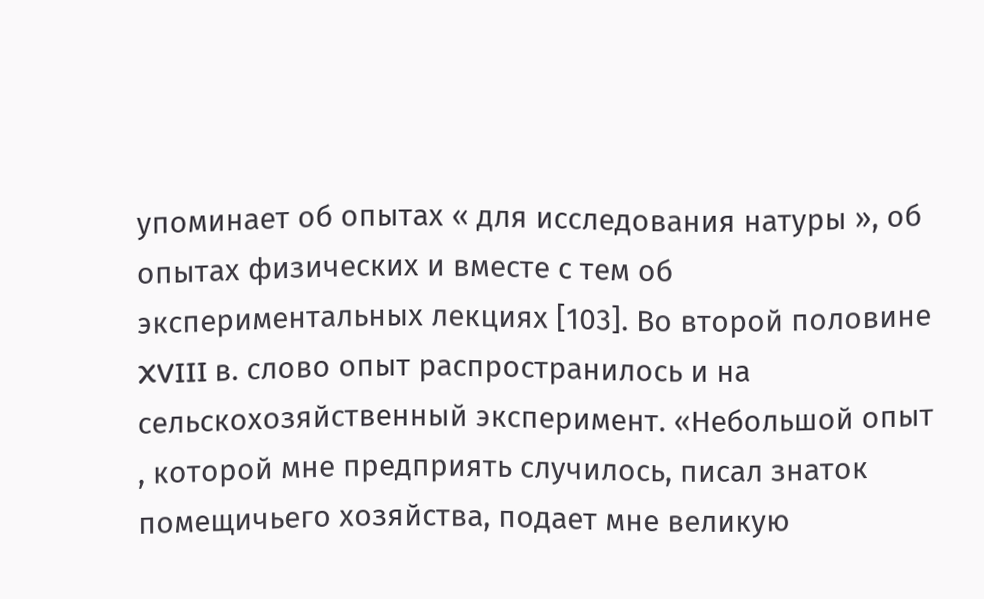упоминает об опытах « для исследования натуры », об опытах физических и вместе с тем об экспериментальных лекциях [103]. Во второй половине XVIII в. слово опыт распространилось и на сельскохозяйственный эксперимент. «Небольшой опыт , которой мне предприять случилось, писал знаток помещичьего хозяйства, подает мне великую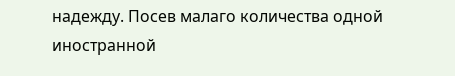надежду. Посев малаго количества одной иностранной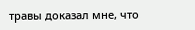травы доказал мне, что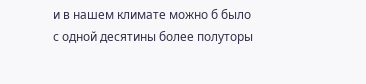и в нашем климате можно б было с одной десятины более полуторы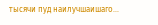тысячи пуд наилучшаишаго...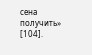сена получить» [104].